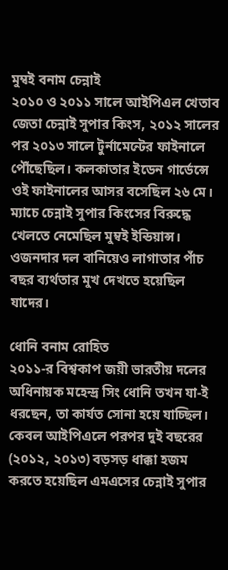মুম্বই বনাম চেন্নাই
২০১০ ও ২০১১ সালে আইপিএল খেতাব জেতা চেন্নাই সুপার কিংস, ২০১২ সালের পর ২০১৩ সালে টুর্নামেন্টের ফাইনালে পৌঁছেছিল। কলকাতার ইডেন গার্ডেন্সে ওই ফাইনালের আসর বসেছিল ২৬ মে। ম্যাচে চেন্নাই সুপার কিংসের বিরুদ্ধে খেলতে নেমেছিল মুম্বই ইন্ডিয়ান্স। ওজনদার দল বানিয়েও লাগাতার পাঁচ বছর ব্যর্থতার মুখ দেখতে হয়েছিল যাদের।

ধোনি বনাম রোহিত
২০১১-র বিশ্বকাপ জয়ী ভারতীয় দলের অধিনায়ক মহেন্দ্র সিং ধোনি তখন যা-ই ধরছেন, তা কার্যত সোনা হয়ে যাচ্ছিল। কেবল আইপিএলে পরপর দুই বছরের (২০১২, ২০১৩) বড়সড় ধাক্কা হজম করতে হয়েছিল এমএসের চেন্নাই সুপার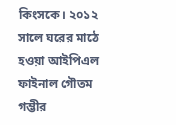কিংসকে। ২০১২ সালে ঘরের মাঠে হওয়া আইপিএল ফাইনাল গৌতম গম্ভীর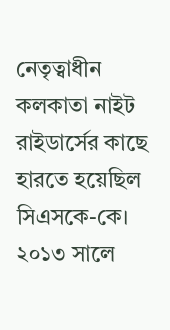নেতৃত্বাধীন কলকাতা নাইট রাইডার্সের কাছে হারতে হয়েছিল সিএসকে-কে। ২০১৩ সালে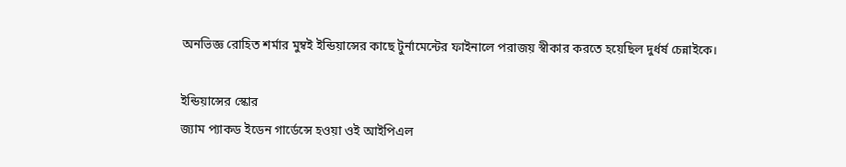অনভিজ্ঞ রোহিত শর্মার মুম্বই ইন্ডিয়ান্সের কাছে টুর্নামেন্টের ফাইনালে পরাজয় স্বীকার করতে হয়েছিল দুর্ধর্ষ চেন্নাইকে।

ইন্ডিয়ান্সের স্কোর
জ্যাম প্যাকড ইডেন গার্ডেন্সে হওয়া ওই আইপিএল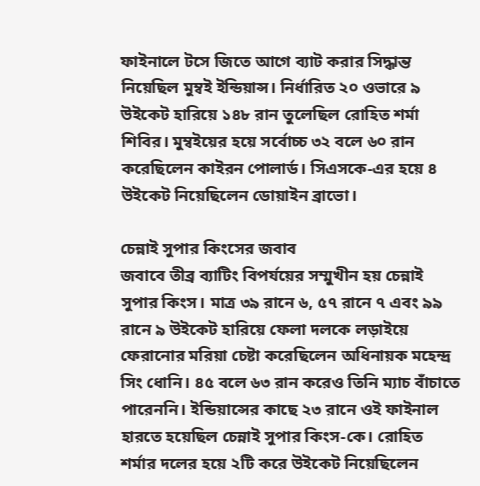ফাইনালে টসে জিতে আগে ব্যাট করার সিদ্ধান্ত নিয়েছিল মুম্বই ইন্ডিয়ান্স। নির্ধারিত ২০ ওভারে ৯ উইকেট হারিয়ে ১৪৮ রান তুলেছিল রোহিত শর্মা শিবির। মুম্বইয়ের হয়ে সর্বোচ্চ ৩২ বলে ৬০ রান করেছিলেন কাইরন পোলার্ড। সিএসকে-এর হয়ে ৪ উইকেট নিয়েছিলেন ডোয়াইন ব্রাভো।

চেন্নাই সুপার কিংসের জবাব
জবাবে তীব্র ব্যাটিং বিপর্যয়ের সম্মুখীন হয় চেন্নাই সুপার কিংস। মাত্র ৩৯ রানে ৬, ৫৭ রানে ৭ এবং ৯৯ রানে ৯ উইকেট হারিয়ে ফেলা দলকে লড়াইয়ে ফেরানোর মরিয়া চেষ্টা করেছিলেন অধিনায়ক মহেন্দ্র সিং ধোনি। ৪৫ বলে ৬৩ রান করেও তিনি ম্যাচ বাঁচাতে পারেননি। ইন্ডিয়ান্সের কাছে ২৩ রানে ওই ফাইনাল হারতে হয়েছিল চেন্নাই সুপার কিংস-কে। রোহিত শর্মার দলের হয়ে ২টি করে উইকেট নিয়েছিলেন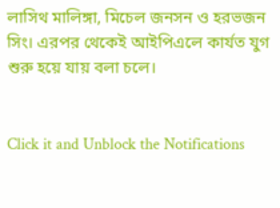লাসিথ মালিঙ্গা, মিচেল জনসন ও হরভজন সিং। এরপর থেকেই আইপিএলে কার্যত যুগ শুরু হয়ে যায় বলা চলে।


Click it and Unblock the Notifications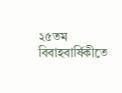২৫তম বিবাহবার্ষিকীতে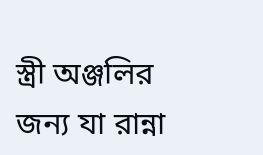স্ত্রী অঞ্জলির জন্য যা রান্না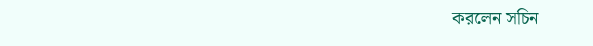করলেন সচিন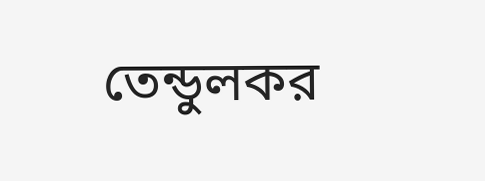তেন্ডুলকর